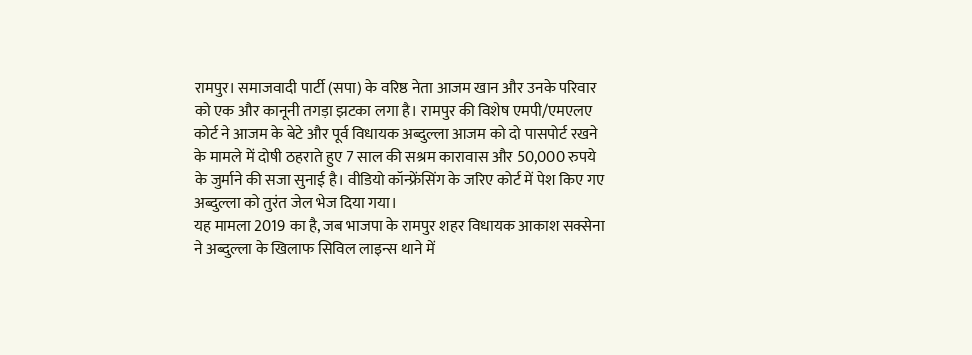रामपुर। समाजवादी पार्टी (सपा) के वरिष्ठ नेता आजम खान और उनके परिवार को एक और कानूनी तगड़ा झटका लगा है। रामपुर की विशेष एमपी/एमएलए कोर्ट ने आजम के बेटे और पूर्व विधायक अब्दुल्ला आजम को दो पासपोर्ट रखने के मामले में दोषी ठहराते हुए 7 साल की सश्रम कारावास और 50,000 रुपये के जुर्माने की सजा सुनाई है। वीडियो कॉन्फ्रेंसिंग के जरिए कोर्ट में पेश किए गए अब्दुल्ला को तुरंत जेल भेज दिया गया।
यह मामला 2019 का है, जब भाजपा के रामपुर शहर विधायक आकाश सक्सेना ने अब्दुल्ला के खिलाफ सिविल लाइन्स थाने में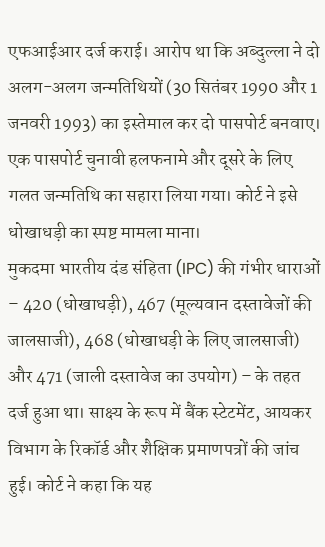एफआईआर दर्ज कराई। आरोप था कि अब्दुल्ला ने दो अलग-अलग जन्मतिथियों (30 सितंबर 1990 और 1 जनवरी 1993) का इस्तेमाल कर दो पासपोर्ट बनवाए। एक पासपोर्ट चुनावी हलफनामे और दूसरे के लिए गलत जन्मतिथि का सहारा लिया गया। कोर्ट ने इसे धोखाधड़ी का स्पष्ट मामला माना।
मुकदमा भारतीय दंड संहिता (IPC) की गंभीर धाराओं – 420 (धोखाधड़ी), 467 (मूल्यवान दस्तावेजों की जालसाजी), 468 (धोखाधड़ी के लिए जालसाजी) और 471 (जाली दस्तावेज का उपयोग) – के तहत दर्ज हुआ था। साक्ष्य के रूप में बैंक स्टेटमेंट, आयकर विभाग के रिकॉर्ड और शैक्षिक प्रमाणपत्रों की जांच हुई। कोर्ट ने कहा कि यह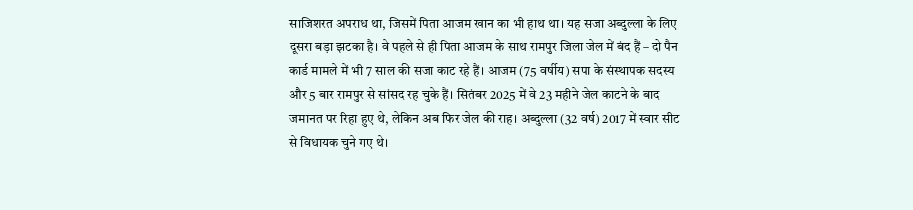साजिशरत अपराध था, जिसमें पिता आजम खान का भी हाथ था। यह सजा अब्दुल्ला के लिए दूसरा बड़ा झटका है। वे पहले से ही पिता आजम के साथ रामपुर जिला जेल में बंद हैं – दो पैन कार्ड मामले में भी 7 साल की सजा काट रहे हैं। आजम (75 वर्षीय) सपा के संस्थापक सदस्य और 5 बार रामपुर से सांसद रह चुके हैं। सितंबर 2025 में वे 23 महीने जेल काटने के बाद जमानत पर रिहा हुए थे, लेकिन अब फिर जेल की राह। अब्दुल्ला (32 वर्ष) 2017 में स्वार सीट से विधायक चुने गए थे।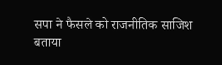सपा ने फैसले को राजनीतिक साजिश बताया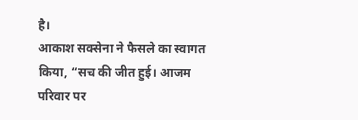है।
आकाश सक्सेना ने फैसले का स्वागत किया, “सच की जीत हुई। आजम परिवार पर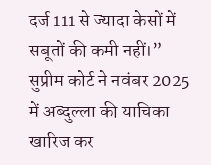दर्ज 111 से ज्यादा केसों में सबूतों की कमी नहीं।” सुप्रीम कोर्ट ने नवंबर 2025 में अब्दुल्ला की याचिका खारिज कर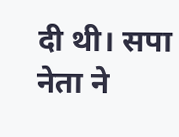दी थी। सपा नेता ने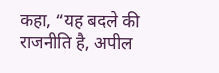कहा, “यह बदले की राजनीति है, अपील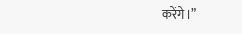करेंगे।”